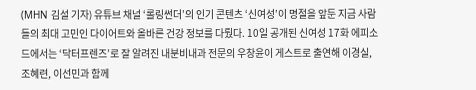(MHN 김설 기자) 유튜브 채널 ‘롤링썬더’의 인기 콘텐츠 ‘신여성’이 명절을 앞둔 지금 사람들의 최대 고민인 다이어트와 올바른 건강 정보를 다뤘다. 10일 공개된 신여성 17화 에피소드에서는 ‘닥터프렌즈’로 잘 알려진 내분비내과 전문의 우창윤이 게스트로 출연해 이경실, 조혜련, 이선민과 함께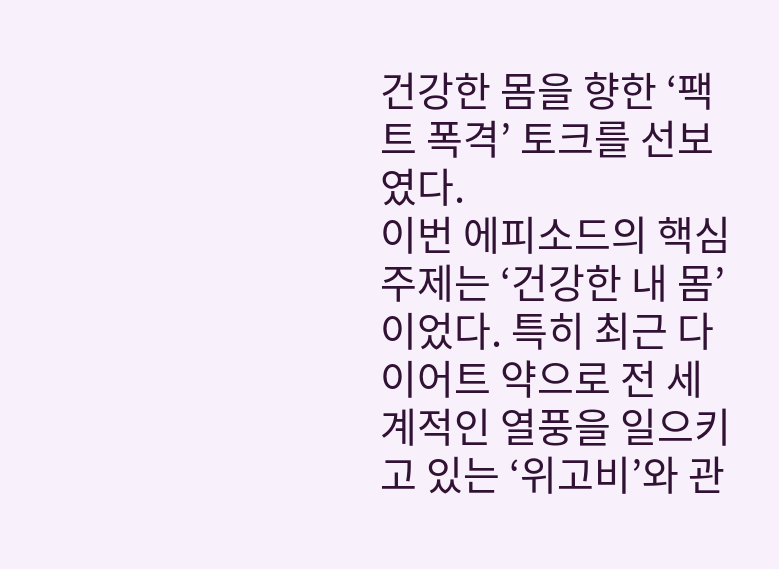건강한 몸을 향한 ‘팩트 폭격’ 토크를 선보였다.
이번 에피소드의 핵심 주제는 ‘건강한 내 몸’이었다. 특히 최근 다이어트 약으로 전 세계적인 열풍을 일으키고 있는 ‘위고비’와 관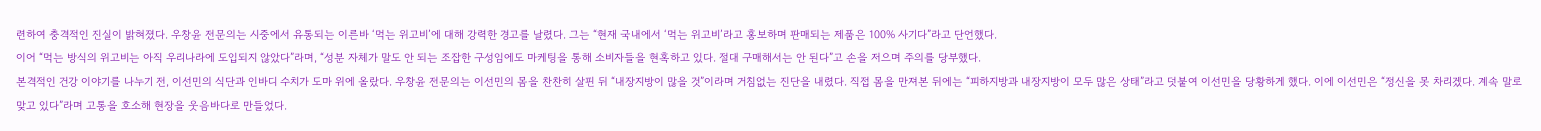련하여 충격적인 진실이 밝혀졌다. 우창윤 전문의는 시중에서 유통되는 이른바 ‘먹는 위고비’에 대해 강력한 경고를 날렸다. 그는 “현재 국내에서 ‘먹는 위고비’라고 홍보하며 판매되는 제품은 100% 사기다”라고 단언했다.
이어 “먹는 방식의 위고비는 아직 우리나라에 도입되지 않았다”라며, “성분 자체가 말도 안 되는 조잡한 구성임에도 마케팅을 통해 소비자들을 현혹하고 있다. 절대 구매해서는 안 된다”고 손을 저으며 주의를 당부했다.
본격적인 건강 이야기를 나누기 전, 이선민의 식단과 인바디 수치가 도마 위에 올랐다. 우창윤 전문의는 이선민의 몸을 찬찬히 살핀 뒤 “내장지방이 많을 것”이라며 거침없는 진단을 내렸다. 직접 몸을 만져본 뒤에는 “피하지방과 내장지방이 모두 많은 상태”라고 덧붙여 이선민을 당황하게 했다. 이에 이선민은 “정신을 못 차리겠다. 계속 말로 맞고 있다”라며 고통을 호소해 현장을 웃음바다로 만들었다.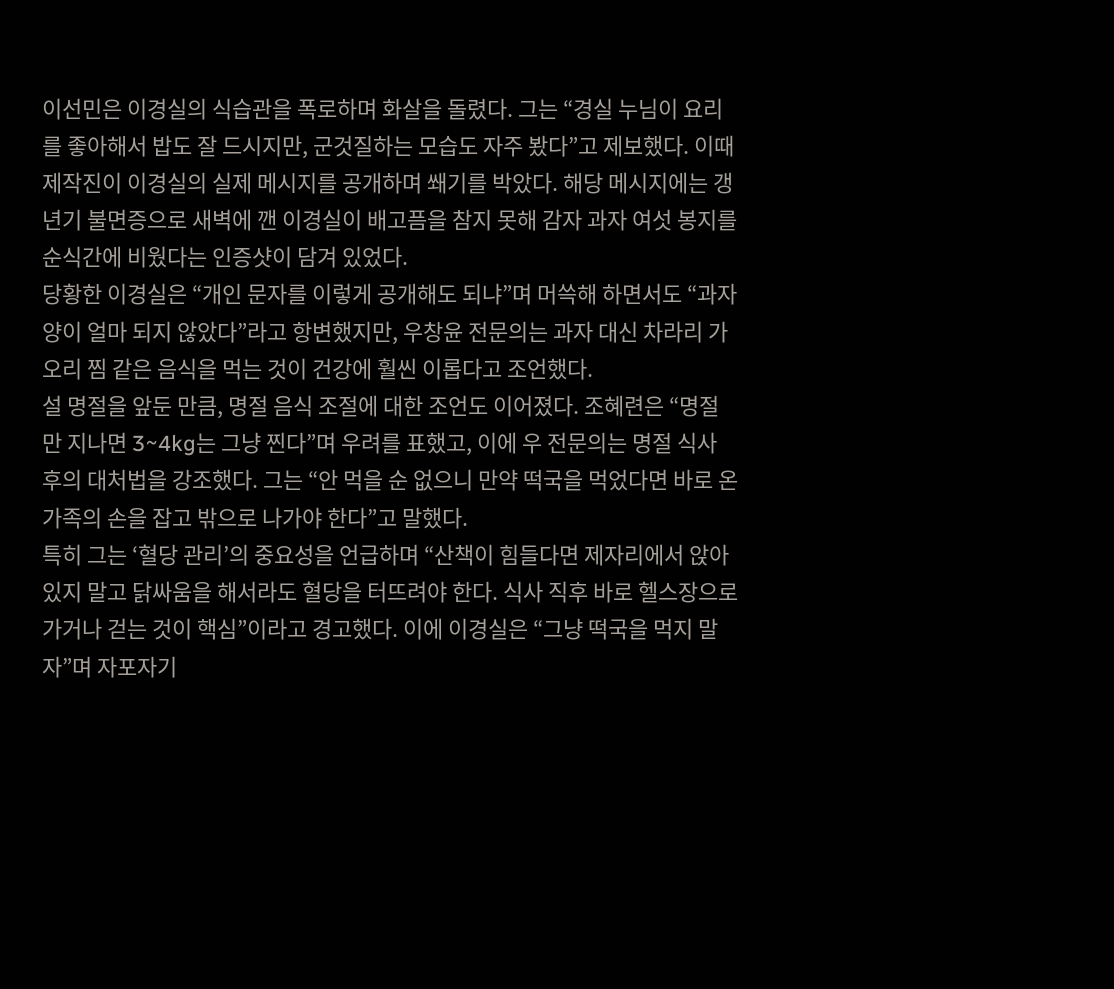이선민은 이경실의 식습관을 폭로하며 화살을 돌렸다. 그는 “경실 누님이 요리를 좋아해서 밥도 잘 드시지만, 군것질하는 모습도 자주 봤다”고 제보했다. 이때 제작진이 이경실의 실제 메시지를 공개하며 쐐기를 박았다. 해당 메시지에는 갱년기 불면증으로 새벽에 깬 이경실이 배고픔을 참지 못해 감자 과자 여섯 봉지를 순식간에 비웠다는 인증샷이 담겨 있었다.
당황한 이경실은 “개인 문자를 이렇게 공개해도 되냐”며 머쓱해 하면서도 “과자 양이 얼마 되지 않았다”라고 항변했지만, 우창윤 전문의는 과자 대신 차라리 가오리 찜 같은 음식을 먹는 것이 건강에 훨씬 이롭다고 조언했다.
설 명절을 앞둔 만큼, 명절 음식 조절에 대한 조언도 이어졌다. 조혜련은 “명절만 지나면 3~4kg는 그냥 찐다”며 우려를 표했고, 이에 우 전문의는 명절 식사 후의 대처법을 강조했다. 그는 “안 먹을 순 없으니 만약 떡국을 먹었다면 바로 온 가족의 손을 잡고 밖으로 나가야 한다”고 말했다.
특히 그는 ‘혈당 관리’의 중요성을 언급하며 “산책이 힘들다면 제자리에서 앉아 있지 말고 닭싸움을 해서라도 혈당을 터뜨려야 한다. 식사 직후 바로 헬스장으로 가거나 걷는 것이 핵심”이라고 경고했다. 이에 이경실은 “그냥 떡국을 먹지 말자”며 자포자기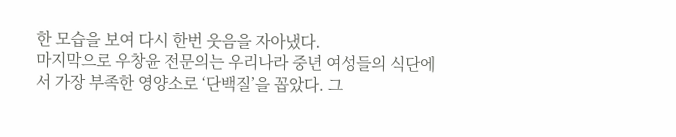한 모습을 보여 다시 한번 웃음을 자아냈다.
마지막으로 우창윤 전문의는 우리나라 중년 여성들의 식단에서 가장 부족한 영양소로 ‘단백질’을 꼽았다. 그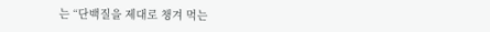는 “단백질을 제대로 챙겨 먹는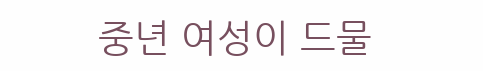중년 여성이 드물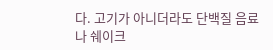다. 고기가 아니더라도 단백질 음료나 쉐이크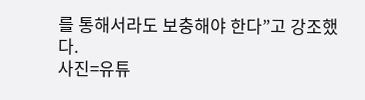를 통해서라도 보충해야 한다”고 강조했다.
사진=유튜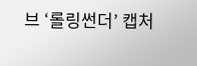브 ‘롤링썬더’ 캡처